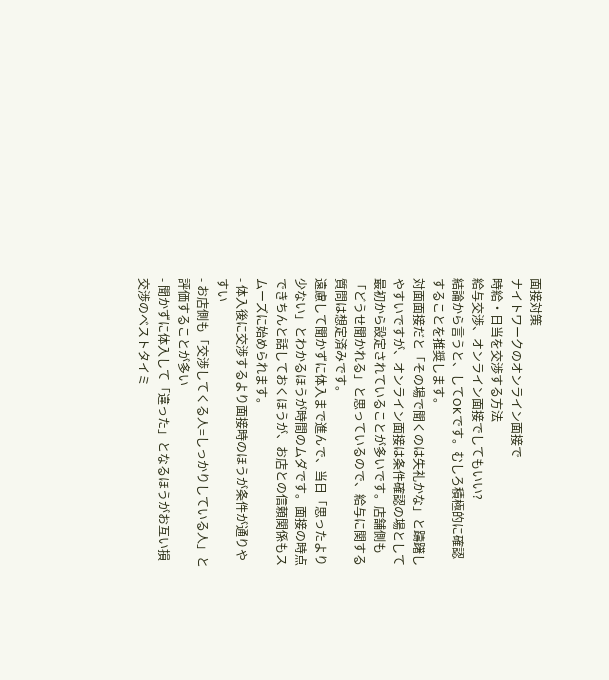面接対策
ナイトワークのオンライン面接で
時給・日当を交渉する方法
給与交渉、オンライン面接でしてもいい?
結論から言うと、してOKです。むしろ積極的に確認することを推奨します。
対面面接だと「その場で聞くのは失礼かな」と躊躇しやすいですが、オンライン面接は条件確認の場として最初から設定されていることが多いです。店舗側も「どうせ聞かれる」と思っているので、給与に関する質問は想定済みです。
遠慮して聞かずに体入まで進んで、当日「思ったより少ない」とわかるほうが時間のムダです。面接の時点できちんと話しておくほうが、お店との信頼関係もスムーズに始められます。
- 体入後に交渉するより面接時のほうが条件が通りやすい
- お店側も「交渉してくる人=しっかりしている人」と評価することが多い
- 聞かずに体入して「違った」となるほうがお互い損
交渉のベストタイミ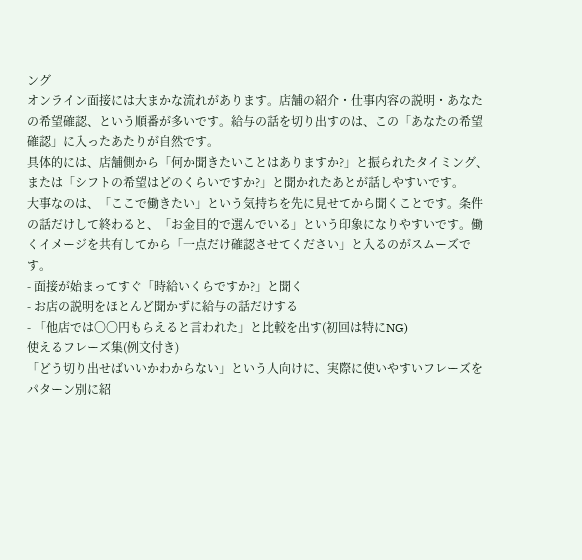ング
オンライン面接には大まかな流れがあります。店舗の紹介・仕事内容の説明・あなたの希望確認、という順番が多いです。給与の話を切り出すのは、この「あなたの希望確認」に入ったあたりが自然です。
具体的には、店舗側から「何か聞きたいことはありますか?」と振られたタイミング、または「シフトの希望はどのくらいですか?」と聞かれたあとが話しやすいです。
大事なのは、「ここで働きたい」という気持ちを先に見せてから聞くことです。条件の話だけして終わると、「お金目的で選んでいる」という印象になりやすいです。働くイメージを共有してから「一点だけ確認させてください」と入るのがスムーズです。
- 面接が始まってすぐ「時給いくらですか?」と聞く
- お店の説明をほとんど聞かずに給与の話だけする
- 「他店では〇〇円もらえると言われた」と比較を出す(初回は特にNG)
使えるフレーズ集(例文付き)
「どう切り出せばいいかわからない」という人向けに、実際に使いやすいフレーズをパターン別に紹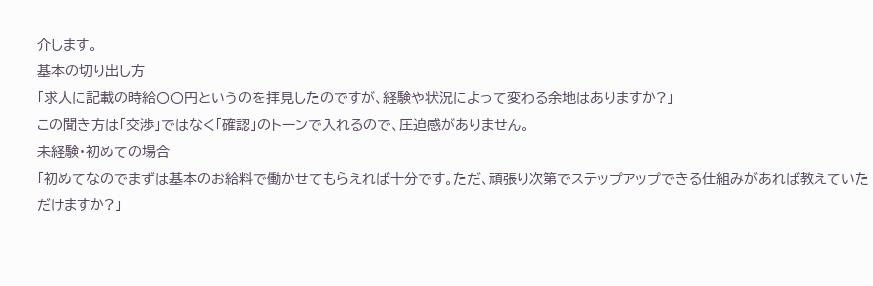介します。
基本の切り出し方
「求人に記載の時給〇〇円というのを拝見したのですが、経験や状況によって変わる余地はありますか?」
この聞き方は「交渉」ではなく「確認」のトーンで入れるので、圧迫感がありません。
未経験・初めての場合
「初めてなのでまずは基本のお給料で働かせてもらえれば十分です。ただ、頑張り次第でステップアップできる仕組みがあれば教えていただけますか?」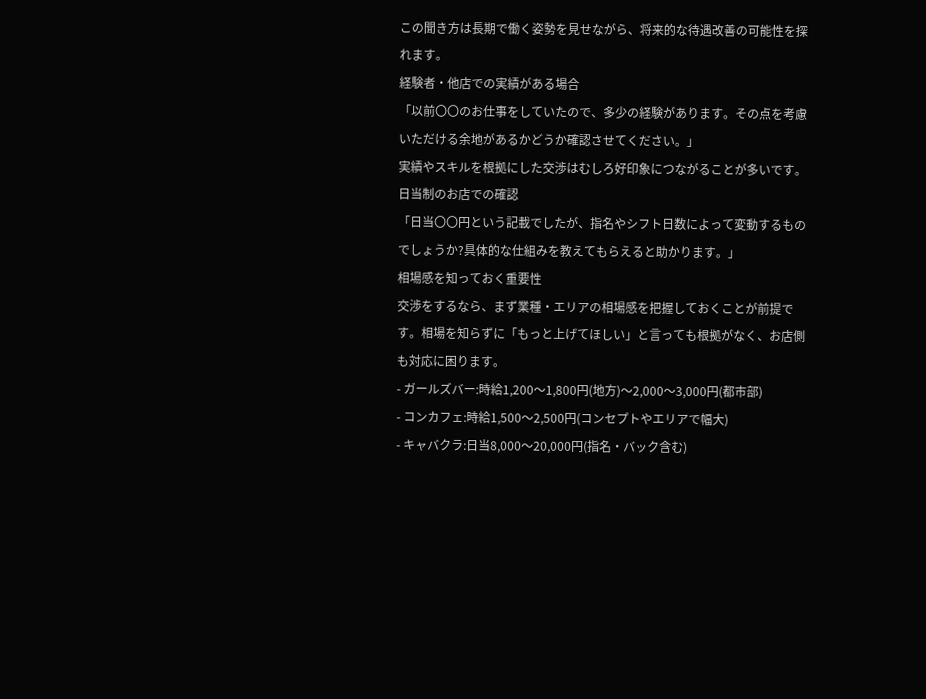この聞き方は長期で働く姿勢を見せながら、将来的な待遇改善の可能性を探れます。
経験者・他店での実績がある場合
「以前〇〇のお仕事をしていたので、多少の経験があります。その点を考慮いただける余地があるかどうか確認させてください。」
実績やスキルを根拠にした交渉はむしろ好印象につながることが多いです。
日当制のお店での確認
「日当〇〇円という記載でしたが、指名やシフト日数によって変動するものでしょうか?具体的な仕組みを教えてもらえると助かります。」
相場感を知っておく重要性
交渉をするなら、まず業種・エリアの相場感を把握しておくことが前提です。相場を知らずに「もっと上げてほしい」と言っても根拠がなく、お店側も対応に困ります。
- ガールズバー:時給1,200〜1,800円(地方)〜2,000〜3,000円(都市部)
- コンカフェ:時給1,500〜2,500円(コンセプトやエリアで幅大)
- キャバクラ:日当8,000〜20,000円(指名・バック含む)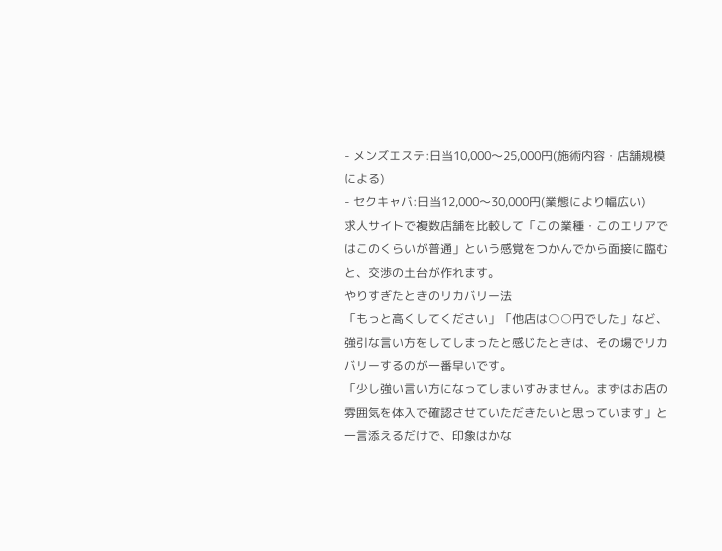- メンズエステ:日当10,000〜25,000円(施術内容・店舗規模による)
- セクキャバ:日当12,000〜30,000円(業態により幅広い)
求人サイトで複数店舗を比較して「この業種・このエリアではこのくらいが普通」という感覚をつかんでから面接に臨むと、交渉の土台が作れます。
やりすぎたときのリカバリー法
「もっと高くしてください」「他店は○○円でした」など、強引な言い方をしてしまったと感じたときは、その場でリカバリーするのが一番早いです。
「少し強い言い方になってしまいすみません。まずはお店の雰囲気を体入で確認させていただきたいと思っています」と一言添えるだけで、印象はかな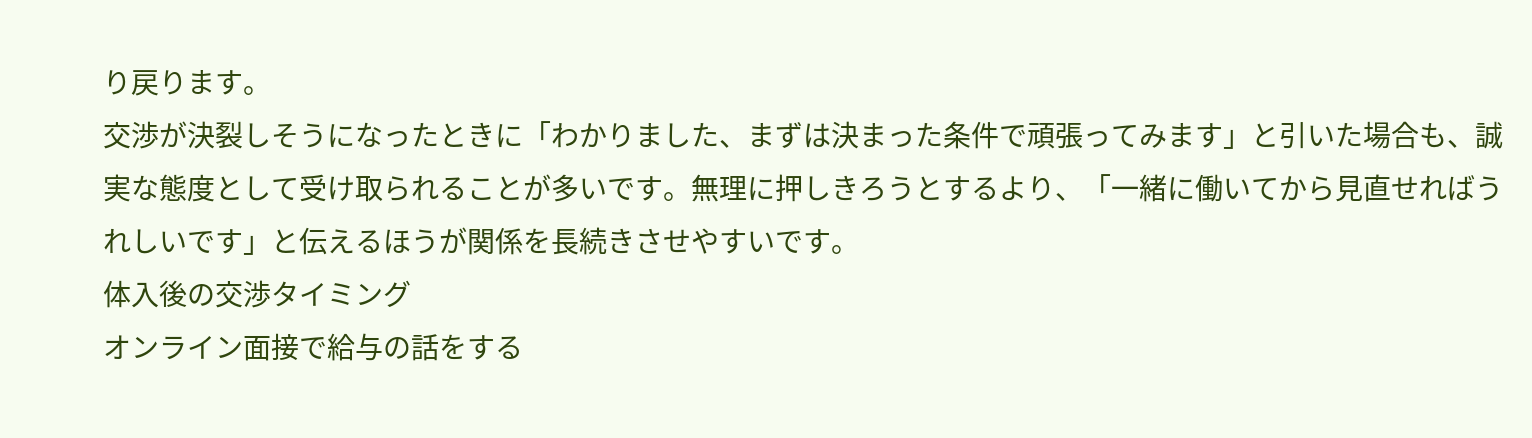り戻ります。
交渉が決裂しそうになったときに「わかりました、まずは決まった条件で頑張ってみます」と引いた場合も、誠実な態度として受け取られることが多いです。無理に押しきろうとするより、「一緒に働いてから見直せればうれしいです」と伝えるほうが関係を長続きさせやすいです。
体入後の交渉タイミング
オンライン面接で給与の話をする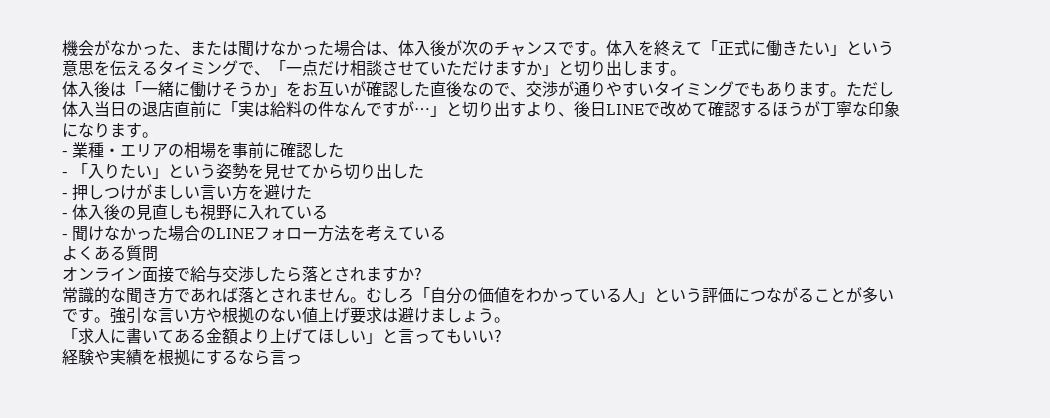機会がなかった、または聞けなかった場合は、体入後が次のチャンスです。体入を終えて「正式に働きたい」という意思を伝えるタイミングで、「一点だけ相談させていただけますか」と切り出します。
体入後は「一緒に働けそうか」をお互いが確認した直後なので、交渉が通りやすいタイミングでもあります。ただし体入当日の退店直前に「実は給料の件なんですが…」と切り出すより、後日LINEで改めて確認するほうが丁寧な印象になります。
- 業種・エリアの相場を事前に確認した
- 「入りたい」という姿勢を見せてから切り出した
- 押しつけがましい言い方を避けた
- 体入後の見直しも視野に入れている
- 聞けなかった場合のLINEフォロー方法を考えている
よくある質問
オンライン面接で給与交渉したら落とされますか?
常識的な聞き方であれば落とされません。むしろ「自分の価値をわかっている人」という評価につながることが多いです。強引な言い方や根拠のない値上げ要求は避けましょう。
「求人に書いてある金額より上げてほしい」と言ってもいい?
経験や実績を根拠にするなら言っ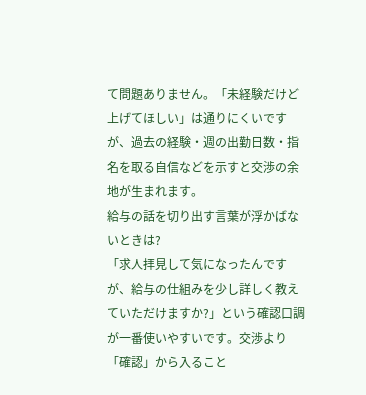て問題ありません。「未経験だけど上げてほしい」は通りにくいですが、過去の経験・週の出勤日数・指名を取る自信などを示すと交渉の余地が生まれます。
給与の話を切り出す言葉が浮かばないときは?
「求人拝見して気になったんですが、給与の仕組みを少し詳しく教えていただけますか?」という確認口調が一番使いやすいです。交渉より「確認」から入ること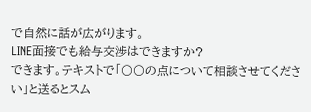で自然に話が広がります。
LINE面接でも給与交渉はできますか?
できます。テキストで「〇〇の点について相談させてください」と送るとスム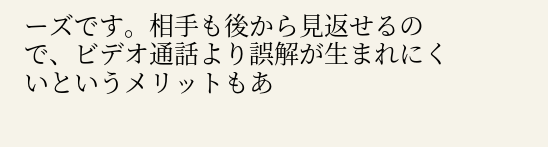ーズです。相手も後から見返せるので、ビデオ通話より誤解が生まれにくいというメリットもあ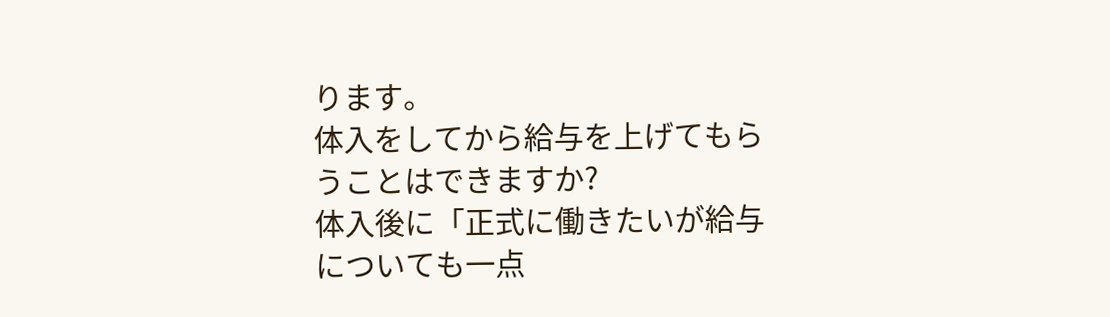ります。
体入をしてから給与を上げてもらうことはできますか?
体入後に「正式に働きたいが給与についても一点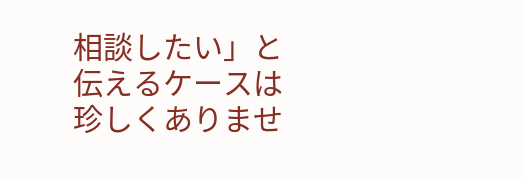相談したい」と伝えるケースは珍しくありませ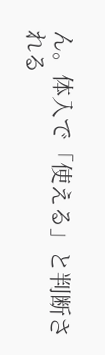ん。体入で「使える」と判断される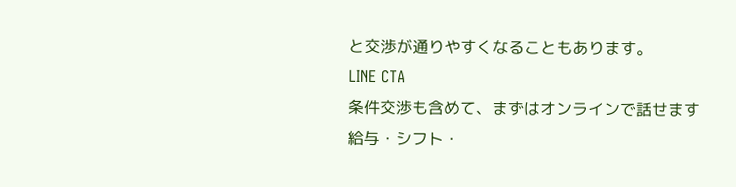と交渉が通りやすくなることもあります。
LINE CTA
条件交渉も含めて、まずはオンラインで話せます
給与・シフト・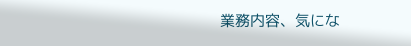業務内容、気にな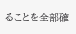ることを全部確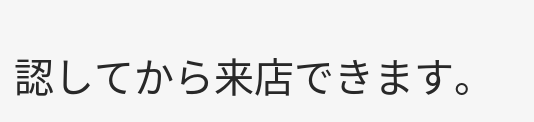認してから来店できます。